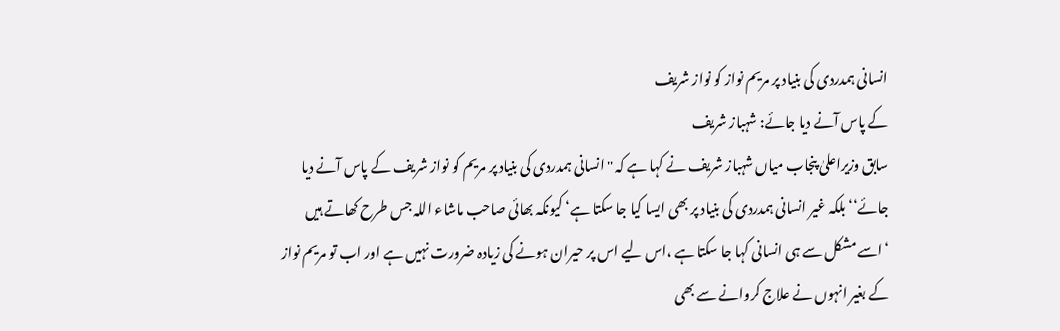انسانی ہمدردی کی بنیاد پر مریم نواز کو نواز شریف
کے پاس آنے دیا جائے: شہباز شریف
سابق وزیراعلیٰ پنجاب میاں شہباز شریف نے کہا ہے کہ ''انسانی ہمدردی کی بنیاد پر مریم کو نواز شریف کے پاس آنے دیا جائے‘‘ بلکہ غیر انسانی ہمدردی کی بنیاد پر بھی ایسا کیا جا سکتا ہے‘ کیونکہ بھائی صاحب ماشاء اللہ جس طرح کھاتے ہیں ‘اسے مشکل سے ہی انسانی کہا جا سکتا ہے ،اس لیے اس پر حیران ہونے کی زیادہ ضرورت نہیں ہے اور اب تو مریم نواز کے بغیر انہوں نے علاج کروانے سے بھی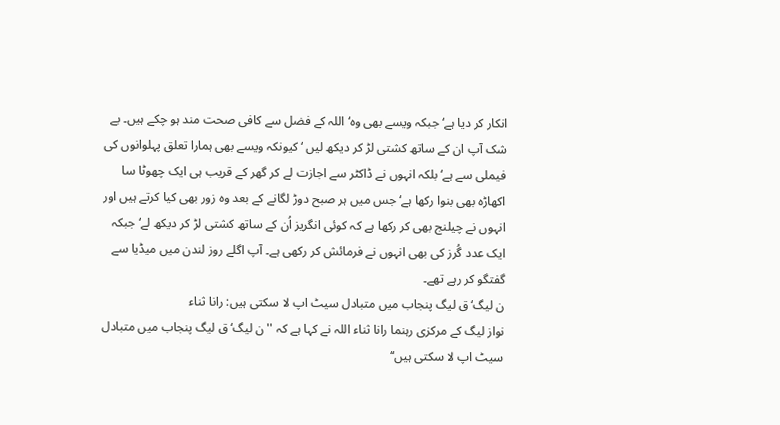انکار کر دیا ہے‘ جبکہ ویسے بھی وہ‘ اللہ کے فضل سے کافی صحت مند ہو چکے ہیں۔ بے شک آپ ان کے ساتھ کشتی لڑ کر دیکھ لیں ‘کیونکہ ویسے بھی ہمارا تعلق پہلوانوں کی فیملی سے ہے‘ بلکہ انہوں نے ڈاکٹر سے اجازت لے کر گھر کے قریب ہی ایک چھوٹا سا اکھاڑہ بھی بنوا رکھا ہے‘ جس میں ہر صبح دوڑ لگانے کے بعد وہ زور بھی کیا کرتے ہیں اور انہوں نے چیلنج بھی کر رکھا ہے کہ کوئی انگریز اُن کے ساتھ کشتی لڑ کر دیکھ لے‘ جبکہ ایک عدد گُرز کی بھی انہوں نے فرمائش کر رکھی ہے۔ آپ اگلے روز لندن میں میڈیا سے گفتگو کر رہے تھے۔
ن لیگ‘ ق لیگ پنجاب میں متبادل سیٹ اپ لا سکتی ہیں: رانا ثناء
نواز لیگ کے مرکزی رہنما رانا ثناء اللہ نے کہا ہے کہ ''ن لیگ‘ ق لیگ پنجاب میں متبادل سیٹ اپ لا سکتی ہیں‘‘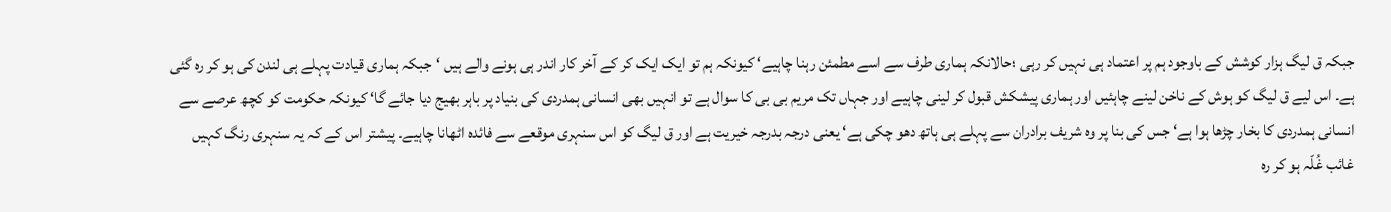جبکہ ق لیگ ہزار کوشش کے باوجود ہم پر اعتماد ہی نہیں کر رہی ؛حالانکہ ہماری طرف سے اسے مطمئن رہنا چاہیے‘ کیونکہ ہم تو ایک ایک کر کے آخر کار اندر ہی ہونے والے ہیں ‘جبکہ ہماری قیادت پہلے ہی لندن کی ہو کر رہ گئی ہے۔ اس لیے ق لیگ کو ہوش کے ناخن لینے چاہئیں اور ہماری پیشکش قبول کر لینی چاہیے اور جہاں تک مریم بی بی کا سوال ہے تو انہیں بھی انسانی ہمدردی کی بنیاد پر باہر بھیج دیا جائے گا‘ کیونکہ حکومت کو کچھ عرصے سے انسانی ہمدردی کا بخار چڑھا ہوا ہے‘ جس کی بنا پر وہ شریف برادران سے پہلے ہی ہاتھ دھو چکی ہے‘ یعنی درجہ بدرجہ خیریت ہے اور ق لیگ کو اس سنہری موقعے سے فائدہ اٹھانا چاہیے۔ پیشتر اس کے کہ یہ سنہری رنگ کہیں غائب غُلّہ ہو کر رہ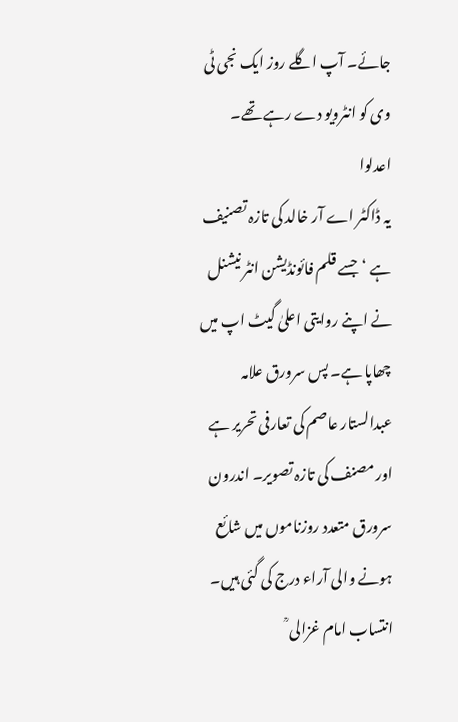جائے۔ آپ اگلے روز ایک نجی ٹی وی کو انٹرویو دے رہے تھے۔
اعدلوا
یہ ڈاکٹر اے آر خالد کی تازہ تصنیف ہے ‘جسے قلم فائونڈیشن انٹر نیشنل نے اپنے روایتی اعلیٰ گیٹ اپ میں چھاپا ہے۔ پس سرورق علامہ عبدالستار عاصم کی تعارفی تحریر ہے اور مصنف کی تازہ تصویر۔ اندرون سرورق متعدد روزناموں میں شائع ہونے والی آراء درج کی گئی ہیں۔ انتساب امام غزالی ؒ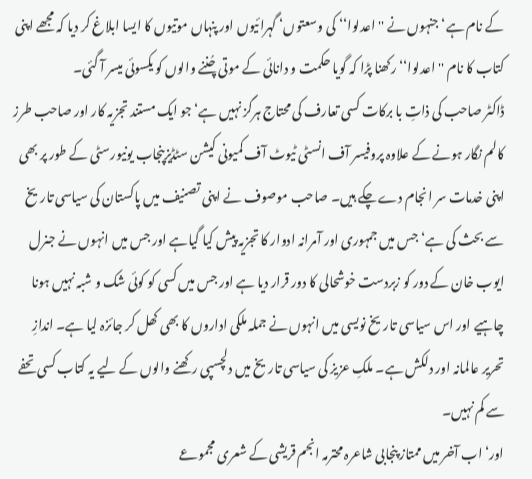کے نام ہے‘ جنہوں نے ''اعدلوا‘‘ کی وسعتوں‘ گہرائیوں اور پنہاں موتیوں کا ایسا ابلاغ کر دیا کہ مجھے اپنی کتاب کا نام ''اعدلوا‘‘ رکھنا پڑا کہ گویا حکمت و دانائی کے موتی چُننے والوں کو یکسوئی میسر آ گئی۔
ڈاکٹر صاحب کی ذاتِ با برکات کسی تعارف کی محتاج ہرگز نہیں ہے‘ جو ایک مستند تجزیہ کار اور صاحب طرز کالم نگار ہونے کے علاوہ پروفیسر آف انسٹی ٹیوٹ آف کمیونی کیشن سٹڈیزپنجاب یونیورسٹی کے طور پر بھی اپنی خدمات سر انجام دے چکے ہیں۔ صاحب موصوف نے اپنی تصنیف میں پاکستان کی سیاسی تاریخ سے بحث کی ہے‘ جس میں جمہوری اور آمرانہ ادوار کا تجزیہ پیش کیا گیاہے اور جس میں انہوں نے جنرل ایوب خان کے دور کو زبردست خوشحالی کا دور قرار دیا ہے اور جس میں کسی کو کوئی شک و شبہ نہیں ہونا چاہیے اور اس سیاسی تاریخ نویسی میں انہوں نے جملہ ملکی اداروں کا بھی کھل کر جائزہ لیا ہے۔ اندازِ تحریر عالمانہ اور دلکش ہے۔ ملکِ عزیز کی سیاسی تاریخ میں دلچسپی رکھنے والوں کے لیے یہ کتاب کسی تحفے سے کم نہیں۔
اور‘ اب آخر میں ممتاز پنجابی شاعرہ محترمہ انجم قریشی کے شعری مجموعے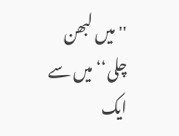''میں لبھن چلی‘‘ میں سے ایک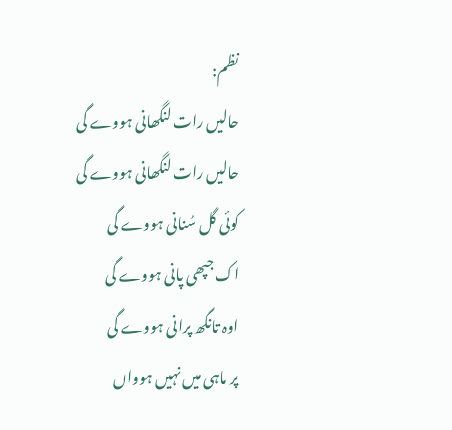نظم:
حالیں رات لنگھانی ہووے گی
حالیں رات لنگھانی ہووے گی
کوئی گل سُنانی ہووے گی
اک جپھی پانی ہووے گی
اوہ تانگھ پرانی ہووے گی
پر ماہی میں نہیں ہوواں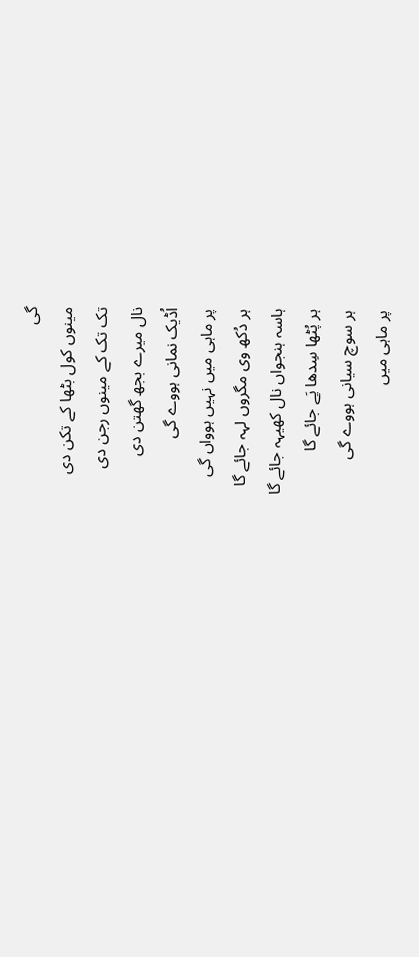گی
مینوں کول بٹھا کے تکن دی
تک تک کے مینوں رجن دی
نال میرے بجھ گھتن دی
اُڈیک نمانی ہووے گی
پر ماہی میں نہیں ہوواں گی
ہر دُکھ وی مگروں لہہ جائے گا
ہاسہ ہنجواں نال کھیہہ جائے گا
ہر پُٹھا سِدھا پَے جائے گا
ہر سوچ سیانی ہووے گی
پر ماہی میں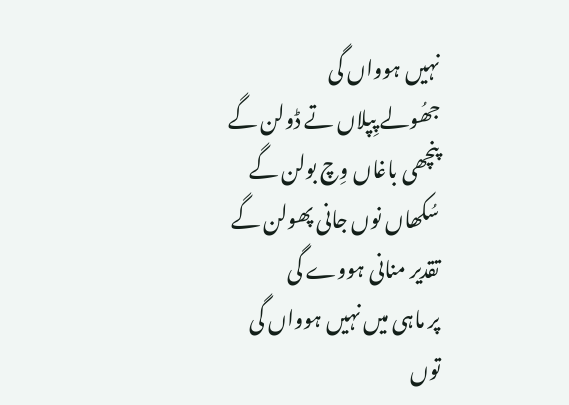نہیں ہوواں گی
جھُولے پِپلاں تے ڈولن گے
پنچھی باغاں وِچ بولن گے
سُکھاں نوں جانی پھولن گے
تقدیر منانی ہووے گی
پر ماہی میں نہیں ہوواں گی
توں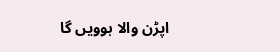اپڑن والا ہوویں گا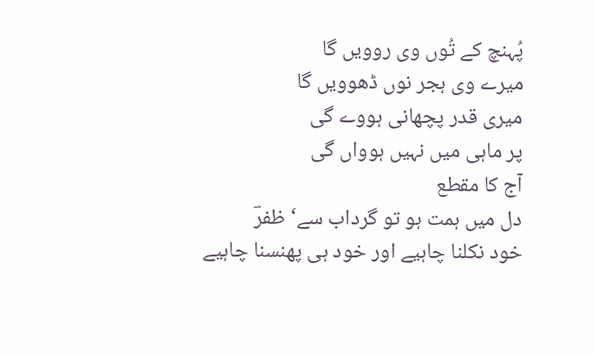پُہنچ کے تُوں وی روویں گا
میرے وی ہجر نوں ڈھوویں گا
میری قدر پچھانی ہووے گی
پر ماہی میں نہیں ہوواں گی
آج کا مقطع
دل میں ہمت ہو تو گرداب سے‘ ظفرؔ
خود نکلنا چاہیے اور خود ہی پھنسنا چاہیے